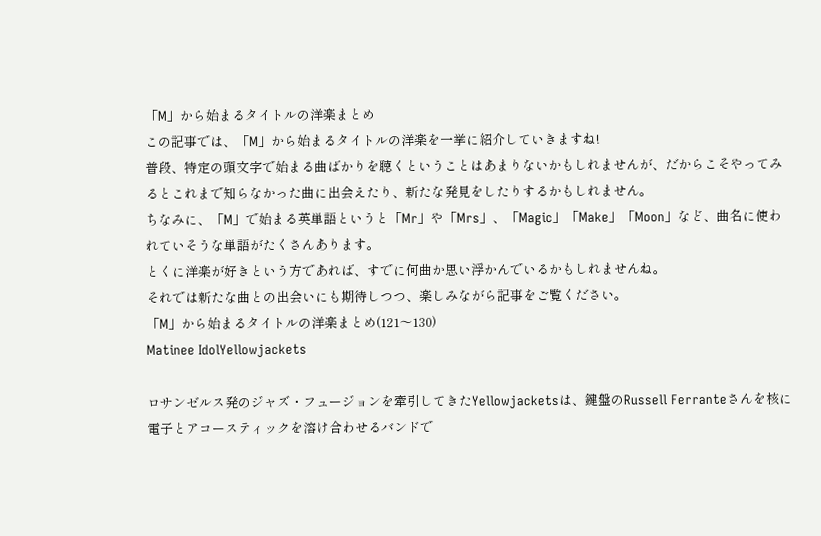「M」から始まるタイトルの洋楽まとめ
この記事では、「M」から始まるタイトルの洋楽を一挙に紹介していきますね!
普段、特定の頭文字で始まる曲ばかりを聴くということはあまりないかもしれませんが、だからこそやってみるとこれまで知らなかった曲に出会えたり、新たな発見をしたりするかもしれません。
ちなみに、「M」で始まる英単語というと「Mr」や「Mrs」、「Magic」「Make」「Moon」など、曲名に使われていそうな単語がたくさんあります。
とくに洋楽が好きという方であれば、すでに何曲か思い浮かんでいるかもしれませんね。
それでは新たな曲との出会いにも期待しつつ、楽しみながら記事をご覧ください。
「M」から始まるタイトルの洋楽まとめ(121〜130)
Matinee IdolYellowjackets

ロサンゼルス発のジャズ・フュージョンを牽引してきたYellowjacketsは、鍵盤のRussell Ferranteさんを核に電子とアコースティックを溶け合わせるバンドで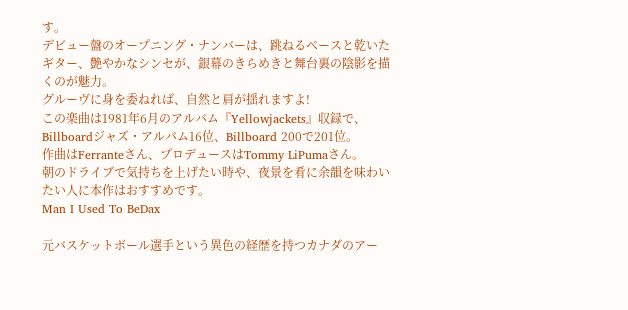す。
デビュー盤のオープニング・ナンバーは、跳ねるベースと乾いたギター、艶やかなシンセが、銀幕のきらめきと舞台裏の陰影を描くのが魅力。
グルーヴに身を委ねれば、自然と肩が揺れますよ!
この楽曲は1981年6月のアルバム『Yellowjackets』収録で、Billboardジャズ・アルバム16位、Billboard 200で201位。
作曲はFerranteさん、プロデュースはTommy LiPumaさん。
朝のドライブで気持ちを上げたい時や、夜景を肴に余韻を味わいたい人に本作はおすすめです。
Man I Used To BeDax

元バスケットボール選手という異色の経歴を持つカナダのアー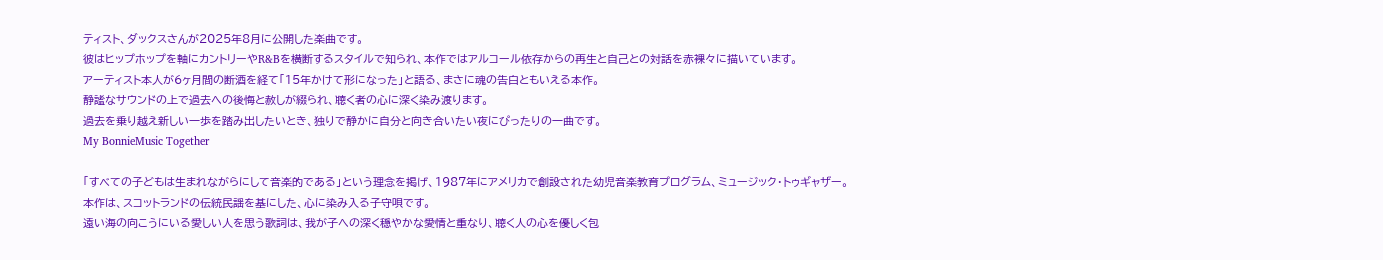ティスト、ダックスさんが2025年8月に公開した楽曲です。
彼はヒップホップを軸にカントリーやR&Bを横断するスタイルで知られ、本作ではアルコール依存からの再生と自己との対話を赤裸々に描いています。
アーティスト本人が6ヶ月間の断酒を経て「15年かけて形になった」と語る、まさに魂の告白ともいえる本作。
静謐なサウンドの上で過去への後悔と赦しが綴られ、聴く者の心に深く染み渡ります。
過去を乗り越え新しい一歩を踏み出したいとき、独りで静かに自分と向き合いたい夜にぴったりの一曲です。
My BonnieMusic Together

「すべての子どもは生まれながらにして音楽的である」という理念を掲げ、1987年にアメリカで創設された幼児音楽教育プログラム、ミュージック・トゥギャザー。
本作は、スコットランドの伝統民謡を基にした、心に染み入る子守唄です。
遠い海の向こうにいる愛しい人を思う歌詞は、我が子への深く穏やかな愛情と重なり、聴く人の心を優しく包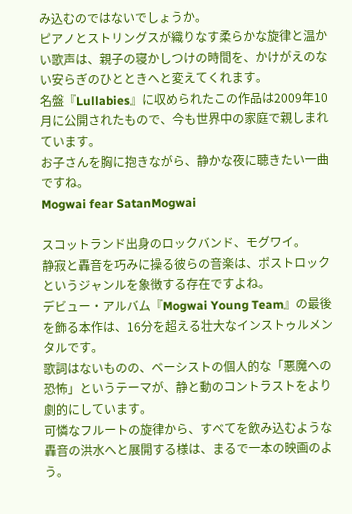み込むのではないでしょうか。
ピアノとストリングスが織りなす柔らかな旋律と温かい歌声は、親子の寝かしつけの時間を、かけがえのない安らぎのひとときへと変えてくれます。
名盤『Lullabies』に収められたこの作品は2009年10月に公開されたもので、今も世界中の家庭で親しまれています。
お子さんを胸に抱きながら、静かな夜に聴きたい一曲ですね。
Mogwai fear SatanMogwai

スコットランド出身のロックバンド、モグワイ。
静寂と轟音を巧みに操る彼らの音楽は、ポストロックというジャンルを象徴する存在ですよね。
デビュー・アルバム『Mogwai Young Team』の最後を飾る本作は、16分を超える壮大なインストゥルメンタルです。
歌詞はないものの、ベーシストの個人的な「悪魔への恐怖」というテーマが、静と動のコントラストをより劇的にしています。
可憐なフルートの旋律から、すべてを飲み込むような轟音の洪水へと展開する様は、まるで一本の映画のよう。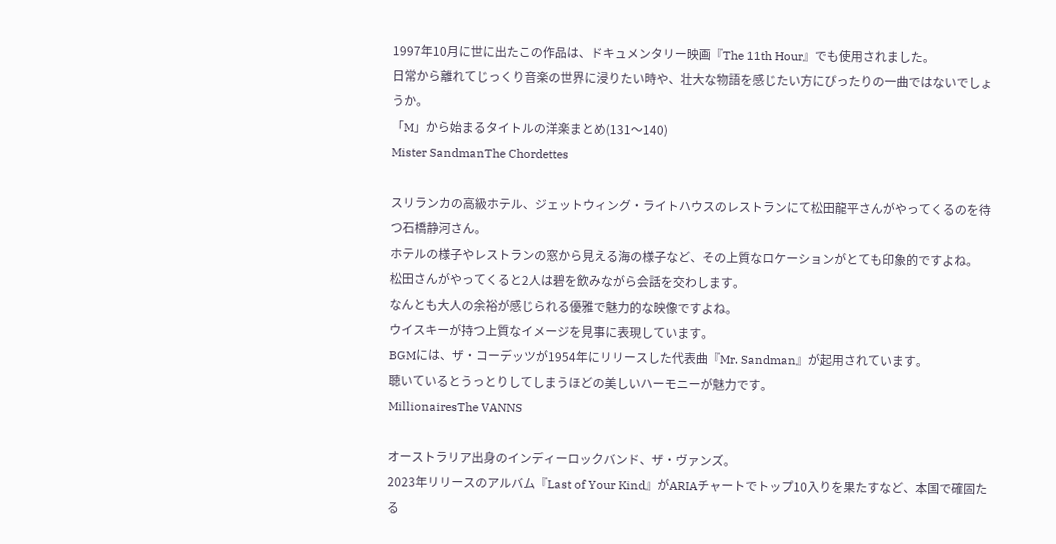1997年10月に世に出たこの作品は、ドキュメンタリー映画『The 11th Hour』でも使用されました。
日常から離れてじっくり音楽の世界に浸りたい時や、壮大な物語を感じたい方にぴったりの一曲ではないでしょうか。
「M」から始まるタイトルの洋楽まとめ(131〜140)
Mister SandmanThe Chordettes

スリランカの高級ホテル、ジェットウィング・ライトハウスのレストランにて松田龍平さんがやってくるのを待つ石橋静河さん。
ホテルの様子やレストランの窓から見える海の様子など、その上質なロケーションがとても印象的ですよね。
松田さんがやってくると2人は碧を飲みながら会話を交わします。
なんとも大人の余裕が感じられる優雅で魅力的な映像ですよね。
ウイスキーが持つ上質なイメージを見事に表現しています。
BGMには、ザ・コーデッツが1954年にリリースした代表曲『Mr. Sandman』が起用されています。
聴いているとうっとりしてしまうほどの美しいハーモニーが魅力です。
MillionairesThe VANNS

オーストラリア出身のインディーロックバンド、ザ・ヴァンズ。
2023年リリースのアルバム『Last of Your Kind』がARIAチャートでトップ10入りを果たすなど、本国で確固たる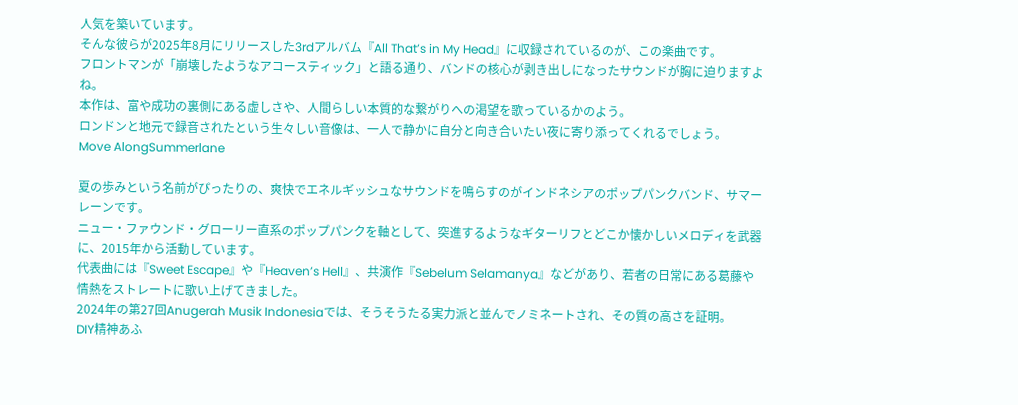人気を築いています。
そんな彼らが2025年8月にリリースした3rdアルバム『All That’s in My Head』に収録されているのが、この楽曲です。
フロントマンが「崩壊したようなアコースティック」と語る通り、バンドの核心が剥き出しになったサウンドが胸に迫りますよね。
本作は、富や成功の裏側にある虚しさや、人間らしい本質的な繋がりへの渇望を歌っているかのよう。
ロンドンと地元で録音されたという生々しい音像は、一人で静かに自分と向き合いたい夜に寄り添ってくれるでしょう。
Move AlongSummerlane

夏の歩みという名前がぴったりの、爽快でエネルギッシュなサウンドを鳴らすのがインドネシアのポップパンクバンド、サマーレーンです。
ニュー・ファウンド・グローリー直系のポップパンクを軸として、突進するようなギターリフとどこか懐かしいメロディを武器に、2015年から活動しています。
代表曲には『Sweet Escape』や『Heaven’s Hell』、共演作『Sebelum Selamanya』などがあり、若者の日常にある葛藤や情熱をストレートに歌い上げてきました。
2024年の第27回Anugerah Musik Indonesiaでは、そうそうたる実力派と並んでノミネートされ、その質の高さを証明。
DIY精神あふ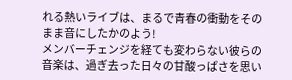れる熱いライブは、まるで青春の衝動をそのまま音にしたかのよう!
メンバーチェンジを経ても変わらない彼らの音楽は、過ぎ去った日々の甘酸っぱさを思い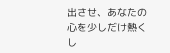出させ、あなたの心を少しだけ熱くし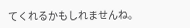てくれるかもしれませんね。